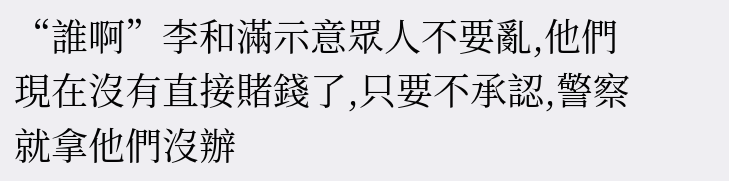“誰啊”李和滿示意眾人不要亂,他們現在沒有直接賭錢了,只要不承認,警察就拿他們沒辦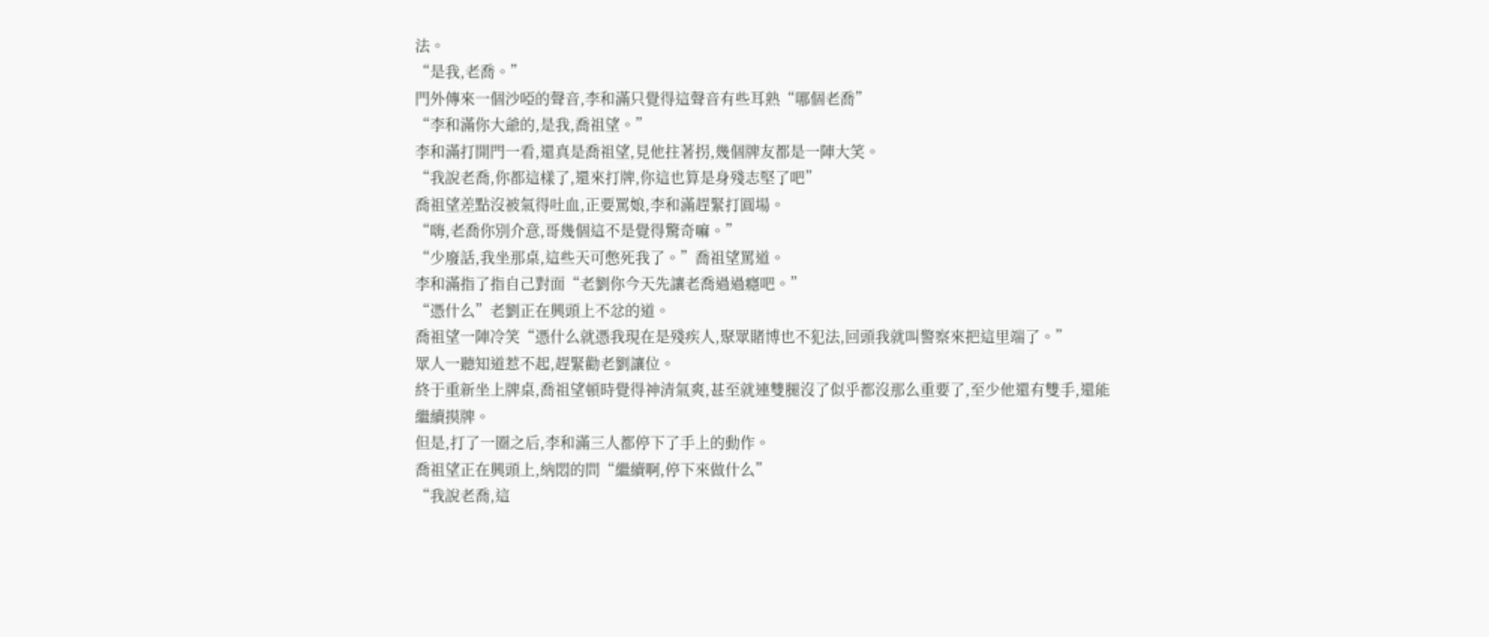法。
“是我,老喬。”
門外傳來一個沙啞的聲音,李和滿只覺得這聲音有些耳熟“哪個老喬”
“李和滿你大爺的,是我,喬祖望。”
李和滿打開門一看,還真是喬祖望,見他拄著拐,幾個牌友都是一陣大笑。
“我說老喬,你都這樣了,還來打牌,你這也算是身殘志堅了吧”
喬祖望差點沒被氣得吐血,正要罵娘,李和滿趕緊打圓場。
“嗨,老喬你別介意,哥幾個這不是覺得驚奇嘛。”
“少廢話,我坐那桌,這些天可憋死我了。”喬祖望罵道。
李和滿指了指自己對面“老劉你今天先讓老喬過過癮吧。”
“憑什么”老劉正在興頭上不忿的道。
喬祖望一陣冷笑“憑什么就憑我現在是殘疾人,聚眾賭博也不犯法,回頭我就叫警察來把這里端了。”
眾人一聽知道惹不起,趕緊勸老劉讓位。
終于重新坐上牌桌,喬祖望頓時覺得神清氣爽,甚至就連雙腿沒了似乎都沒那么重要了,至少他還有雙手,還能繼續摸牌。
但是,打了一圈之后,李和滿三人都停下了手上的動作。
喬祖望正在興頭上,納悶的問“繼續啊,停下來做什么”
“我說老喬,這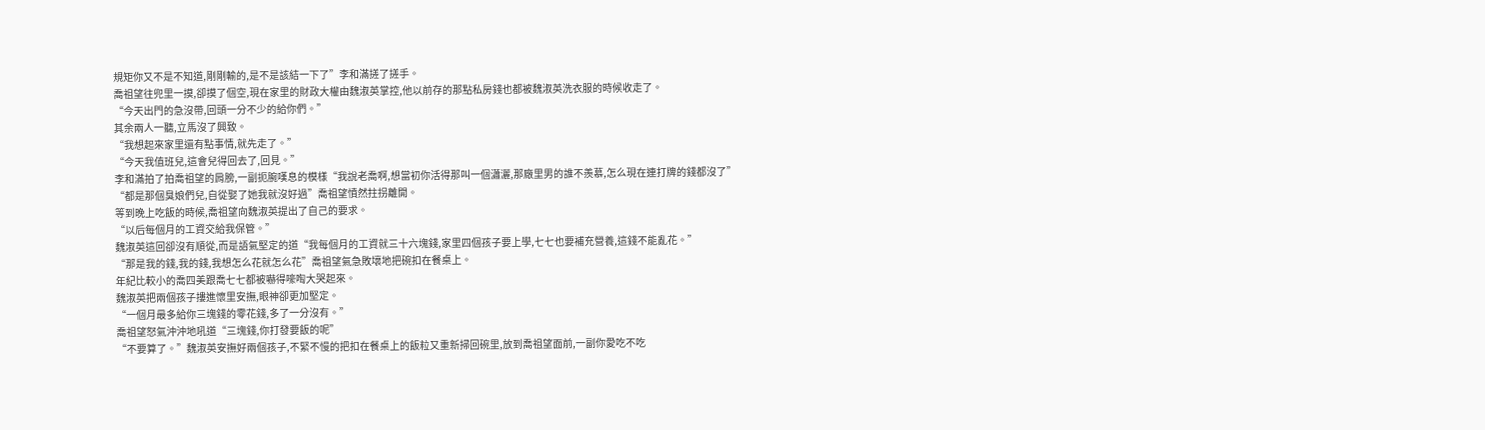規矩你又不是不知道,剛剛輸的,是不是該結一下了”李和滿搓了搓手。
喬祖望往兜里一摸,卻摸了個空,現在家里的財政大權由魏淑英掌控,他以前存的那點私房錢也都被魏淑英洗衣服的時候收走了。
“今天出門的急沒帶,回頭一分不少的給你們。”
其余兩人一聽,立馬沒了興致。
“我想起來家里還有點事情,就先走了。”
“今天我值班兒,這會兒得回去了,回見。”
李和滿拍了拍喬祖望的肩膀,一副扼腕嘆息的模樣“我說老喬啊,想當初你活得那叫一個瀟灑,那廠里男的誰不羨慕,怎么現在連打牌的錢都沒了”
“都是那個臭娘們兒,自從娶了她我就沒好過”喬祖望憤然拄拐離開。
等到晚上吃飯的時候,喬祖望向魏淑英提出了自己的要求。
“以后每個月的工資交給我保管。”
魏淑英這回卻沒有順從,而是語氣堅定的道“我每個月的工資就三十六塊錢,家里四個孩子要上學,七七也要補充營養,這錢不能亂花。”
“那是我的錢,我的錢,我想怎么花就怎么花”喬祖望氣急敗壞地把碗扣在餐桌上。
年紀比較小的喬四美跟喬七七都被嚇得嚎啕大哭起來。
魏淑英把兩個孩子摟進懷里安撫,眼神卻更加堅定。
“一個月最多給你三塊錢的零花錢,多了一分沒有。”
喬祖望怒氣沖沖地吼道“三塊錢,你打發要飯的呢”
“不要算了。”魏淑英安撫好兩個孩子,不緊不慢的把扣在餐桌上的飯粒又重新掃回碗里,放到喬祖望面前,一副你愛吃不吃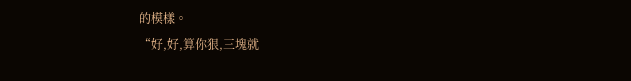的模樣。
“好,好,算你狠,三塊就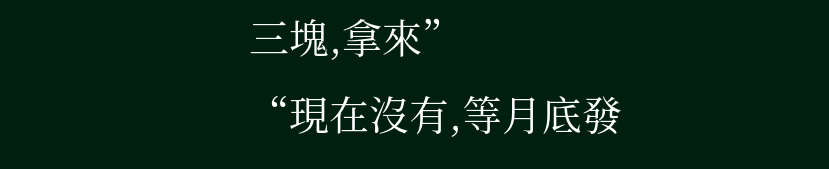三塊,拿來”
“現在沒有,等月底發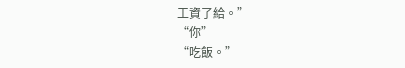工資了給。”
“你”
“吃飯。”